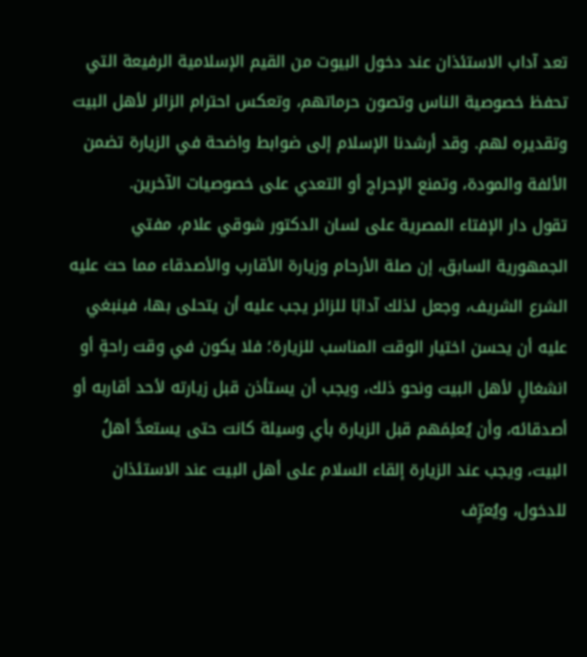تعد آداب الاستئذان عند دخول البيوت من القيم الإسلامية الرفيعة التي تحفظ خصوصية الناس وتصون حرماتهم، وتعكس احترام الزائر لأهل البيت وتقديره لهم. وقد أرشدنا الإسلام إلى ضوابط واضحة في الزيارة تضمن الألفة والمودة، وتمنع الإحراج أو التعدي على خصوصيات الآخرين.
تقول دار الإفتاء المصرية على لسان الدكتور شوقي علام، مفتي الجمهورية السابق، إن صلة الأرحام وزيارة الأقارب والأصدقاء مما حث عليه الشرع الشريف، وجعل لذلك آدابًا للزائر يجب عليه أن يتحلى بها، فينبغي عليه أن يحسن اختيار الوقت المناسب للزيارة؛ فلا يكون في وقت راحةٍ أو انشغالٍ لأهل البيت ونحو ذلك، ويجب أن يستأذن قبل زيارته لأحد أقاربه أو أصدقائه، وأن يُعلِمَهم قبل الزيارة بأي وسيلة كانت حتى يستعدَّ أهلُ البيت، ويجب عند الزيارة إلقاء السلام على أهل البيت عند الاستئذان للدخول، ويُعرِّف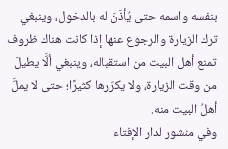بنفسه واسمه حتى يُأذَنَ له بالدخول، وينبغي ترك الزيارة والرجوع عنها إذا كانت هناك ظروف تمنع أهل البيت من استقباله، وينبغي ألَّا يطيلَ من وقت الزيارة، ولا يكرّرها كثيرًا؛ حتى لا يملَّ أهلُ البيت منه.
وفي منشور لدار الإفتاء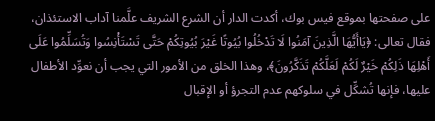على صفحتها بموقع فيس بوك، أكدت الدار أن الشرع الشريف علَّمنا آداب الاستئذان، فقال تعالى: ﴿يَاأَيُّهَا الَّذِينَ آمَنُوا لَا تَدْخُلُوا بُيُوتًا غَيْرَ بُيُوتِكُمْ حَتَّى تَسْتَأْنِسُوا وَتُسَلِّمُوا عَلَى أَهْلِهَا ذَلِكُمْ خَيْرٌ لَكُمْ لَعَلَّكُمْ تَذَكَّرُونَ﴾، وهذا الخلق من الأمور التي يجب أن نعوِّد الأطفال عليها، فإنها تُشكِّل في سلوكهم عدم التجرؤ أو الإقبال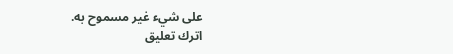على شيء غير مسموح به.
اترك تعليق